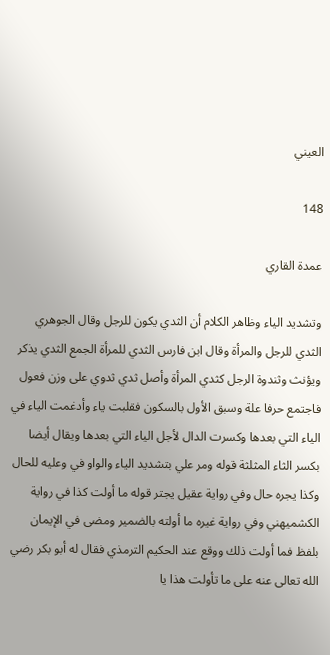العيني

148

عمدة القاري

وتشديد الياء وظاهر الكلام أن الثدي يكون للرجل وقال الجوهري الثدي للرجل والمرأة وقال ابن فارس الثدي للمرأة الجمع الثدي يذكر ويؤنث وثندوة الرجل كثدي المرأة وأصل ثدي ثدوي على وزن فعول فاجتمع حرفا علة وسبق الأول بالسكون فقلبت ياء وأدغمت الياء في الياء التي بعدها وكسرت الدال لأجل الياء التي بعدها ويقال أيضا بكسر الثاء المثلثة قوله ومر علي بتشديد الياء والواو في وعليه للحال وكذا يجره حال وفي رواية عقيل يجتر قوله ما أولت كذا في رواية الكشميهني وفي رواية غيره ما أولته بالضمير ومضى في الإيمان بلفظ فما أولت ذلك ووقع عند الحكيم الترمذي فقال له أبو بكر رضي الله تعالى عنه على ما تأولت هذا يا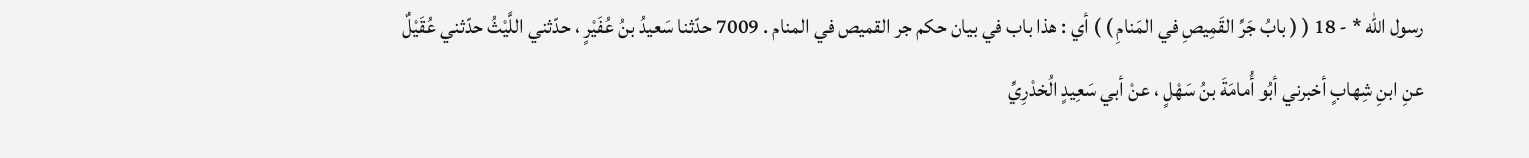رسول الله * - 18 ( ( بابُ جَرِّ القَمِيصِ في المَنامِ ) ) أي : هذا باب في بيان حكم جر القميص في المنام . 7009 حدّثنا سَعيدُ بنُ عُفَيْرٍ ، حدّثني اللَّيْثُ حدّثني عُقَيْلٌ عنِ ابنِ شِهابٍ أخبرني أبُو أُمامَةَ بنُ سَهْلٍ ، عنْ أبي سَعِيدٍ الُخدْرِيِّ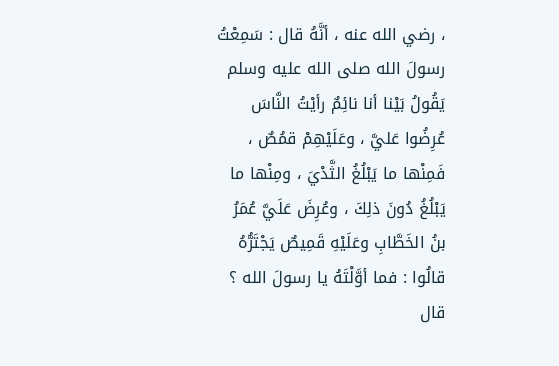، رضي الله عنه ، أنَّهُ قال : سَمِعْتُ رسولَ الله صلى الله عليه وسلم يَقُولُ بَيْنا أنا نائِمٌ رأيْتُ النَّاسَ عُرِضُوا عَليَّ ، وعَلَيْهِمْ قمُصٌ ، فَمِنْها ما يَبْلُغُ الثَّدْيَ ، ومِنْها ما يَبْلُغُ دُونَ ذلِكَ ، وعُرِضَ عَلَيَّ عُمَرُ بنُ الخَطَّابِ وعَلَيْهِ قَمِيصٌ يَجْتَرُّهُ قالُوا : فما أوَّلْتَهُ يا رسولَ الله ؟ قال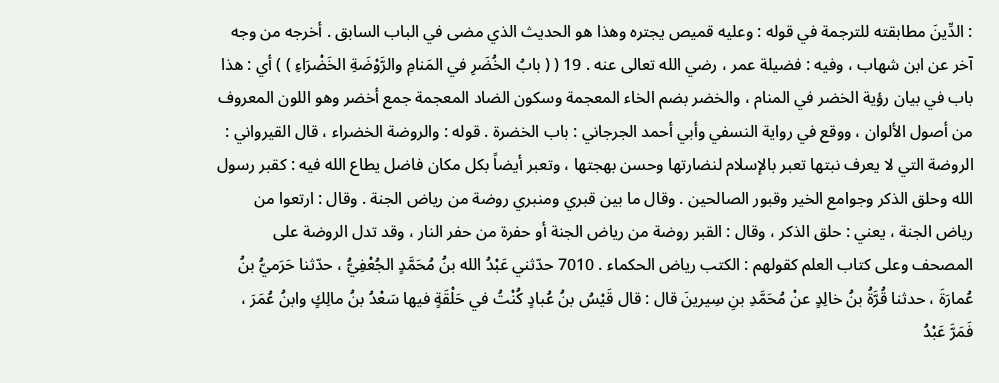: الدِّينَ مطابقته للترجمة في قوله : وعليه قميص يجتره وهذا هو الحديث الذي مضى في الباب السابق . أخرجه من وجه آخر عن ابن شهاب ، وفيه : فضيلة عمر ، رضي الله تعالى عنه . 19 ( ( بابُ الخُضَرِ في المَنامِ والرَّوْضَةِ الخَضْرَاءِ ) ) أي : هذا باب في بيان رؤية الخضر في المنام ، والخضر بضم الخاء المعجمة وسكون الضاد المعجمة جمع أخضر وهو اللون المعروف من أصول الألوان ، ووقع في رواية النسفي وأبي أحمد الجرجاني : باب الخضرة . قوله : والروضة الخضراء ، قال القيرواني : الروضة التي لا يعرف نبتها تعبر بالإسلام لنضارتها وحسن بهجتها ، وتعبر أيضاً بكل مكان فاضل يطاع الله فيه : كقبر رسول الله وحلق الذكر وجوامع الخير وقبور الصالحين . وقال ما بين قبري ومنبري روضة من رياض الجنة . وقال : ارتعوا من رياض الجنة ، يعني : حلق الذكر ، وقال : القبر روضة من رياض الجنة أو حفرة من حفر النار ، وقد تدل الروضة على المصحف وعلى كتاب العلم كقولهم : الكتب رياض الحكماء . 7010 حدّثني عَبْدُ الله بنُ مُحَمَّدٍ الجُعْفِيُّ ، حدّثنا حَرَميُّ بنُ عُمارَةَ ، حدثنا قُرَّةُ بنُ خالِدٍ عنْ مُحَمَّدِ بنِ سِيرينَ قال : قال قَيْسُ بنُ عُبادٍ كُنْتُ في حَلْقَةٍ فيها سَعْدُ بنُ مالِكٍ وابنُ عُمَرَ ، فَمَرَّ عَبْدُ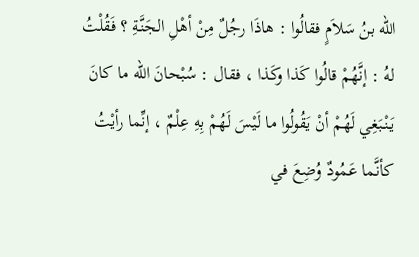الله بنُ سَلاَمٍ فقالُوا : هاذَا رجُلٌ مِنْ أهْلِ الجَنَّةِ ؟ فَقُلْتُ لهُ : إنَّهُمْ قالُوا كَذا وكَذا ، فقال : سُبْحانَ الله ما كانَ يَنْبَغِي لَهُمْ أنْ يَقُولُوا ما لَيْسَ لَهُمْ بِهِ عِلْمٌ ، إنِّما رأيْتُ كأنَّما عَمُودٌ وُضِعَ في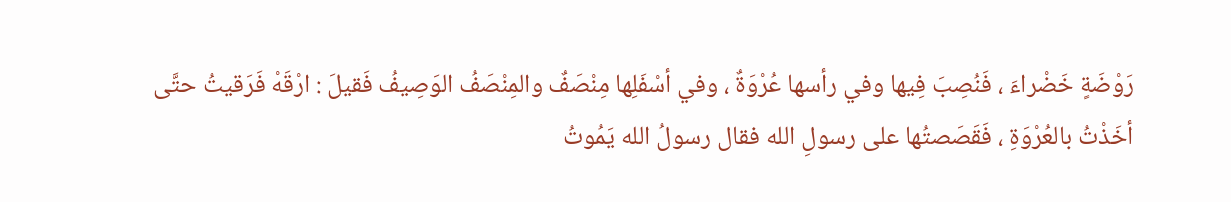رَوْضَةٍ خَضْراءَ ، فَنُصِبَ فِيها وفي رأسها عُرْوَةٌ ، وفي أسْفَلِها مِنْصَفٌ والمِنْصَفُ الوَصِيفُ فَقيلَ : ارْقَهْ فَرَقيتُ حتَّى أخَذْتُ بالعُرْوَةِ ، فَقَصَصتُها على رسولِ الله فقال رسولُ الله يَمُوتُ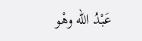عَبْدُ الله وهْو